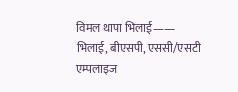विमल थापा भिलाई——
भिलाई, बीएसपी, एससी/एसटी एम्पलाइज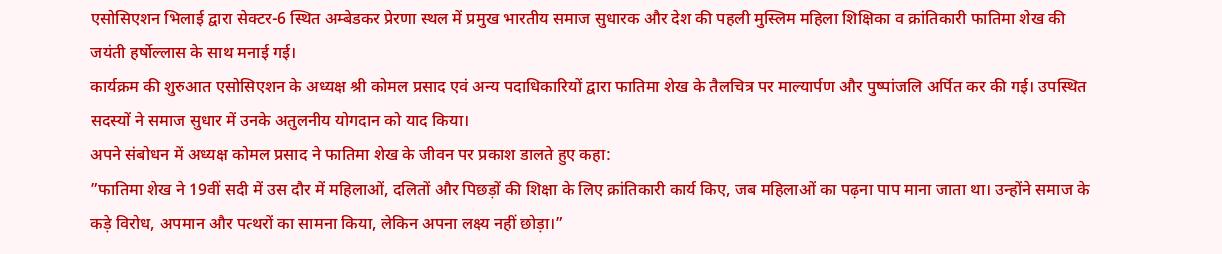एसोसिएशन भिलाई द्वारा सेक्टर-6 स्थित अम्बेडकर प्रेरणा स्थल में प्रमुख भारतीय समाज सुधारक और देश की पहली मुस्लिम महिला शिक्षिका व क्रांतिकारी फातिमा शेख की जयंती हर्षोल्लास के साथ मनाई गई।
कार्यक्रम की शुरुआत एसोसिएशन के अध्यक्ष श्री कोमल प्रसाद एवं अन्य पदाधिकारियों द्वारा फातिमा शेख के तैलचित्र पर माल्यार्पण और पुष्पांजलि अर्पित कर की गई। उपस्थित सदस्यों ने समाज सुधार में उनके अतुलनीय योगदान को याद किया।
अपने संबोधन में अध्यक्ष कोमल प्रसाद ने फातिमा शेख के जीवन पर प्रकाश डालते हुए कहा:
”फातिमा शेख ने 19वीं सदी में उस दौर में महिलाओं, दलितों और पिछड़ों की शिक्षा के लिए क्रांतिकारी कार्य किए, जब महिलाओं का पढ़ना पाप माना जाता था। उन्होंने समाज के कड़े विरोध, अपमान और पत्थरों का सामना किया, लेकिन अपना लक्ष्य नहीं छोड़ा।”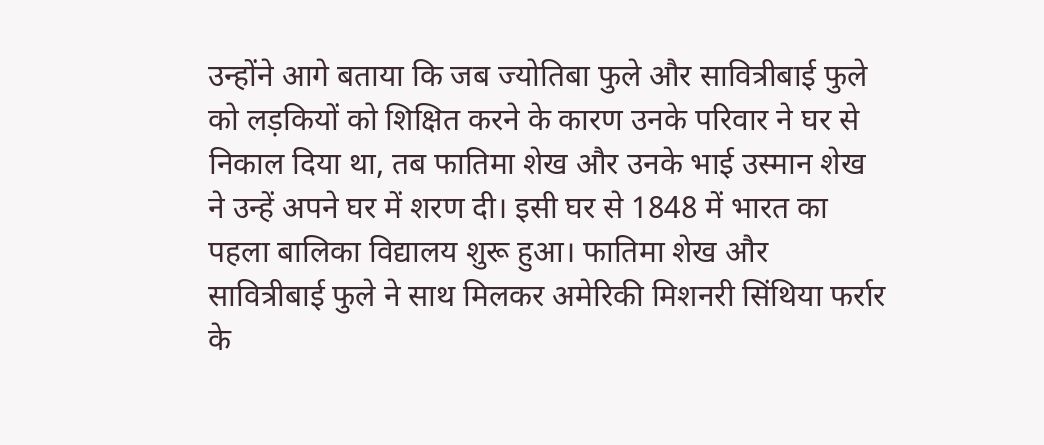उन्होंने आगे बताया कि जब ज्योतिबा फुले और सावित्रीबाई फुले को लड़कियों को शिक्षित करने के कारण उनके परिवार ने घर से निकाल दिया था, तब फातिमा शेख और उनके भाई उस्मान शेख ने उन्हें अपने घर में शरण दी। इसी घर से 1848 में भारत का पहला बालिका विद्यालय शुरू हुआ। फातिमा शेख और सावित्रीबाई फुले ने साथ मिलकर अमेरिकी मिशनरी सिंथिया फर्रार के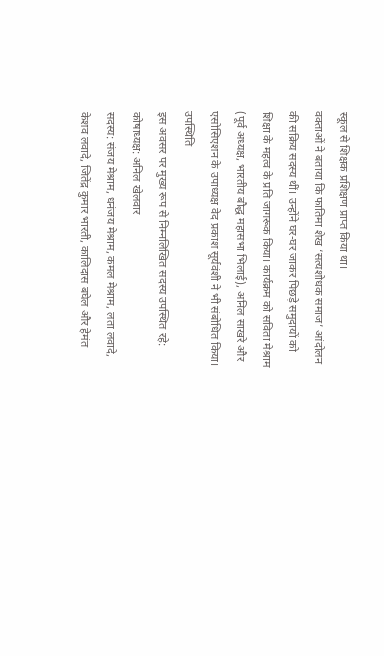स्कूल से शिक्षक प्रशिक्षण प्राप्त किया था।
वक्ताओं ने बताया कि फातिमा शेख ‘सत्यशोधक समाज’ आंदोलन की सक्रिय सदस्य थीं। उन्होंने घर-घर जाकर पिछड़े समुदायों को शिक्षा के महत्व के प्रति जागरूक किया। कार्यक्रम को सविता मेश्राम (पूर्व अध्यक्ष, भारतीय बौद्ध महासभा भिलाई), अनिल साखरे और एसोसिएशन के उपाध्यक्ष वेद प्रकाश सूर्यवंशी ने भी संबोधित किया।
उपस्थिति
इस अवसर पर मुख्य रूप से निम्नलिखित सदस्य उपस्थित रहे:
कोषाध्यक्ष: अनिल खेलवार
सदस्य: संजय मेश्राम, धनंजय मेश्राम, कमल मेश्राम, लता लवादे, केशव लवादे, जितेंद्र कुमार भारती, कालिदास बघेल और हेमंत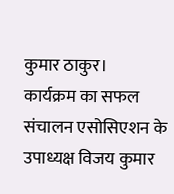कुमार ठाकुर।
कार्यक्रम का सफल संचालन एसोसिएशन के उपाध्यक्ष विजय कुमार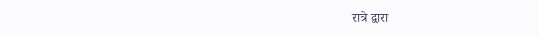रात्रे द्वारा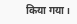किया गया।